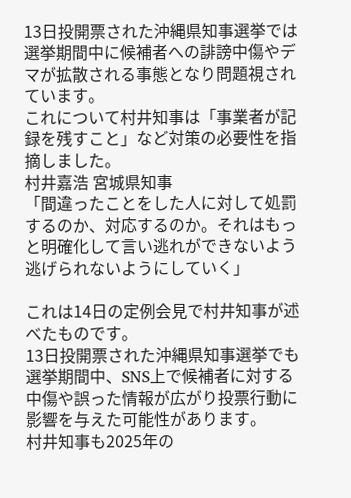13日投開票された沖縄県知事選挙では選挙期間中に候補者への誹謗中傷やデマが拡散される事態となり問題視されています。
これについて村井知事は「事業者が記録を残すこと」など対策の必要性を指摘しました。
村井嘉浩 宮城県知事
「間違ったことをした人に対して処罰するのか、対応するのか。それはもっと明確化して言い逃れができないよう逃げられないようにしていく」

これは14日の定例会見で村井知事が述べたものです。
13日投開票された沖縄県知事選挙でも選挙期間中、SNS上で候補者に対する中傷や誤った情報が広がり投票行動に影響を与えた可能性があります。
村井知事も2025年の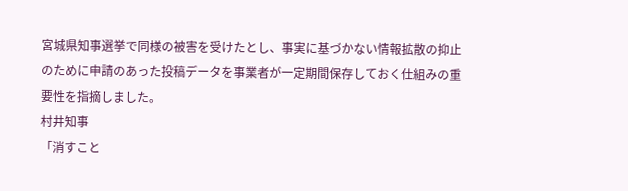宮城県知事選挙で同様の被害を受けたとし、事実に基づかない情報拡散の抑止のために申請のあった投稿データを事業者が一定期間保存しておく仕組みの重要性を指摘しました。
村井知事
「消すこと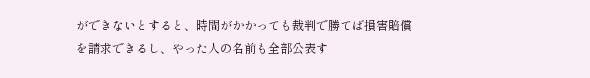ができないとすると、時間がかかっても裁判で勝てば損害賠償を請求できるし、やった人の名前も全部公表す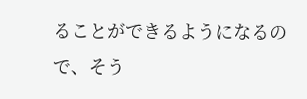ることができるようになるので、そう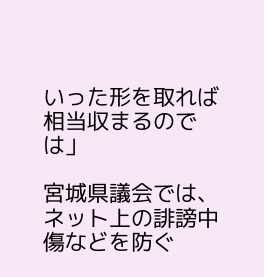いった形を取れば相当収まるのでは」

宮城県議会では、ネット上の誹謗中傷などを防ぐ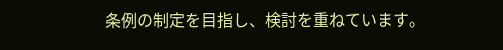条例の制定を目指し、検討を重ねています。